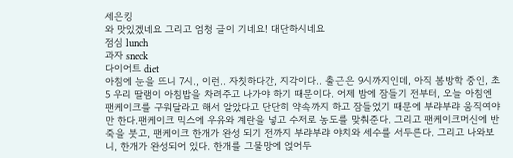세은킹
와 맛있겠네요 그리고 엄청 글이 기네요! 대단하시네요
점심 lunch
과자 sneck
다이어트 diet
아침에 눈을 뜨니 7시., 이런.. 자칫하다간, 지각이다.. 출근은 9시까지인데, 아직 봄방학 중인, 초5 우리 딸램이 아침밥을 차려주고 나가야 하기 때문이다. 어제 밤에 잠들기 전부터, 오늘 아침엔 팬케이크를 구워달라고 해서 알았다고 단단히 약속까지 하고 잠들었기 때문에 부랴부랴 움직여야만 한다.팬케이크 믹스에 우유와 계란을 넣고 수저로 농도를 맞춰준다. 그리고 팬케이크머신에 반죽을 붓고, 팬케이크 한개가 완성 되기 전까지 부랴부랴 야치와 세수를 서두른다. 그리고 나와보니, 한개가 완성되어 있다. 한개를 그물망에 얹어두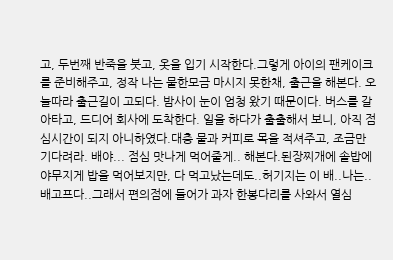고, 두번째 반죽을 붓고, 옷을 입기 시작한다.그렇게 아이의 팬케이크를 준비해주고, 정작 나는 물한모금 마시지 못한채, 출근을 해본다. 오늘따라 출근길이 고되다. 밤사이 눈이 엄청 왔기 때문이다. 버스를 갈아타고, 드디어 회사에 도착한다. 일을 하다가 출출해서 보니, 아직 점심시간이 되지 아니하였다.대충 물과 커피로 목을 적셔주고, 조금만 기다려라. 배야... 점심 맛나게 먹어줄게.. 해본다.된장찌개에 솥밥에 야무지게 밥을 먹어보지만, 다 먹고났는데도..허기지는 이 배..나는.. 배고프다..그래서 편의점에 들어가 과자 한봉다리를 사와서 열심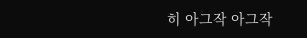히 아그작 아그작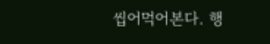씹어먹어본다. 행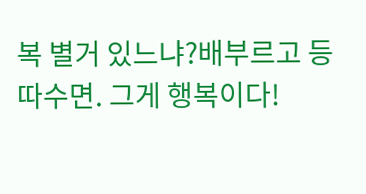복 별거 있느냐?배부르고 등 따수면. 그게 행복이다!